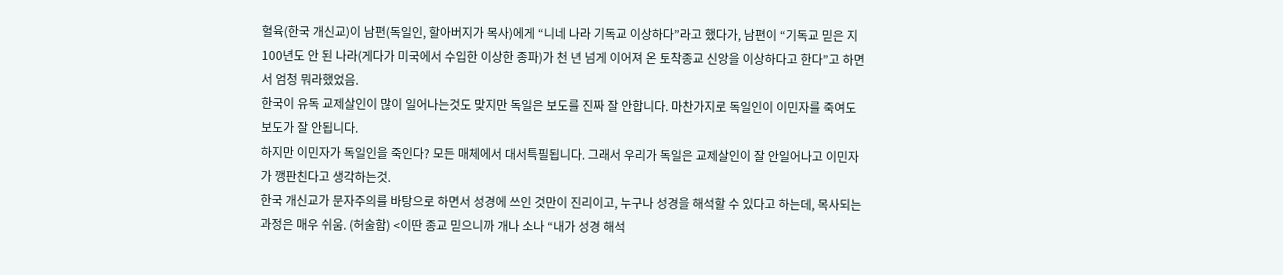혈육(한국 개신교)이 남편(독일인, 할아버지가 목사)에게 “니네 나라 기독교 이상하다”라고 했다가, 남편이 “기독교 믿은 지 100년도 안 된 나라(게다가 미국에서 수입한 이상한 종파)가 천 년 넘게 이어져 온 토착종교 신앙을 이상하다고 한다”고 하면서 엄청 뭐라했었음.
한국이 유독 교제살인이 많이 일어나는것도 맞지만 독일은 보도를 진짜 잘 안합니다. 마찬가지로 독일인이 이민자를 죽여도 보도가 잘 안됩니다.
하지만 이민자가 독일인을 죽인다? 모든 매체에서 대서특필됩니다. 그래서 우리가 독일은 교제살인이 잘 안일어나고 이민자가 깽판친다고 생각하는것.
한국 개신교가 문자주의를 바탕으로 하면서 성경에 쓰인 것만이 진리이고, 누구나 성경을 해석할 수 있다고 하는데, 목사되는 과정은 매우 쉬움. (허술함) <이딴 종교 믿으니까 개나 소나 “내가 성경 해석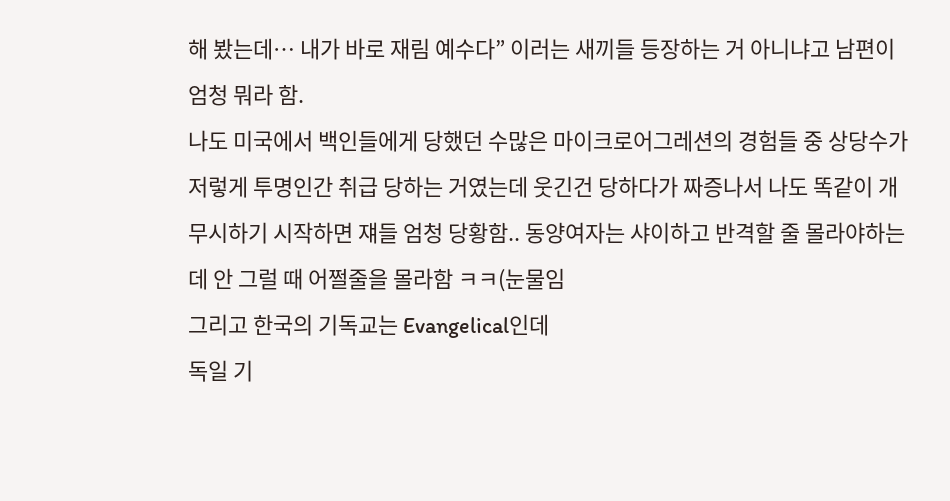해 봤는데… 내가 바로 재림 예수다” 이러는 새끼들 등장하는 거 아니냐고 남편이 엄청 뭐라 함.
나도 미국에서 백인들에게 당했던 수많은 마이크로어그레션의 경험들 중 상당수가 저렇게 투명인간 취급 당하는 거였는데 웃긴건 당하다가 짜증나서 나도 똑같이 개무시하기 시작하면 쟤들 엄청 당황함.. 동양여자는 샤이하고 반격할 줄 몰라야하는데 안 그럴 때 어쩔줄을 몰라함 ㅋㅋ(눈물임
그리고 한국의 기독교는 Evangelical인데
독일 기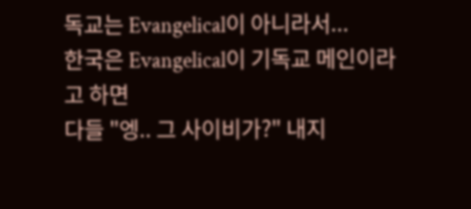독교는 Evangelical이 아니라서...
한국은 Evangelical이 기독교 메인이라고 하면
다들 "엥.. 그 사이비가?" 내지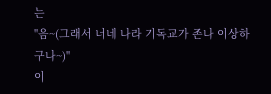는
"음~(그래서 너네 나라 기독교가 존나 이상하구나~)"
이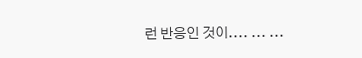런 반응인 것이.... ... ...